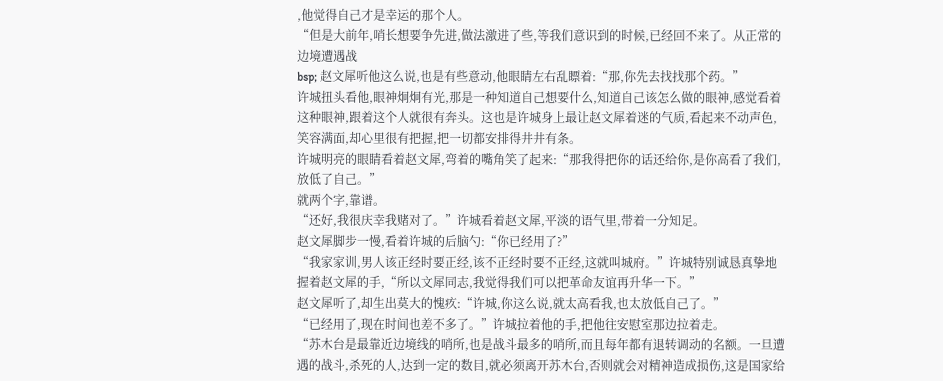,他觉得自己才是幸运的那个人。
“但是大前年,哨长想要争先进,做法激进了些,等我们意识到的时候,已经回不来了。从正常的边境遭遇战
bsp; 赵文犀听他这么说,也是有些意动,他眼睛左右乱瞟着:“那,你先去找找那个药。”
许城扭头看他,眼神炯炯有光,那是一种知道自己想要什么,知道自己该怎么做的眼神,感觉看着这种眼神,跟着这个人就很有奔头。这也是许城身上最让赵文犀着迷的气质,看起来不动声色,笑容满面,却心里很有把握,把一切都安排得井井有条。
许城明亮的眼睛看着赵文犀,弯着的嘴角笑了起来:“那我得把你的话还给你,是你高看了我们,放低了自己。”
就两个字,靠谱。
“还好,我很庆幸我赌对了。”许城看着赵文犀,平淡的语气里,带着一分知足。
赵文犀脚步一慢,看着许城的后脑勺:“你已经用了?”
“我家家训,男人该正经时要正经,该不正经时要不正经,这就叫城府。”许城特别诚恳真挚地握着赵文犀的手,“所以文犀同志,我觉得我们可以把革命友谊再升华一下。”
赵文犀听了,却生出莫大的愧疚:“许城,你这么说,就太高看我,也太放低自己了。”
“已经用了,现在时间也差不多了。”许城拉着他的手,把他往安慰室那边拉着走。
“苏木台是最靠近边境线的哨所,也是战斗最多的哨所,而且每年都有退转调动的名额。一旦遭遇的战斗,杀死的人,达到一定的数目,就必须离开苏木台,否则就会对精神造成损伤,这是国家给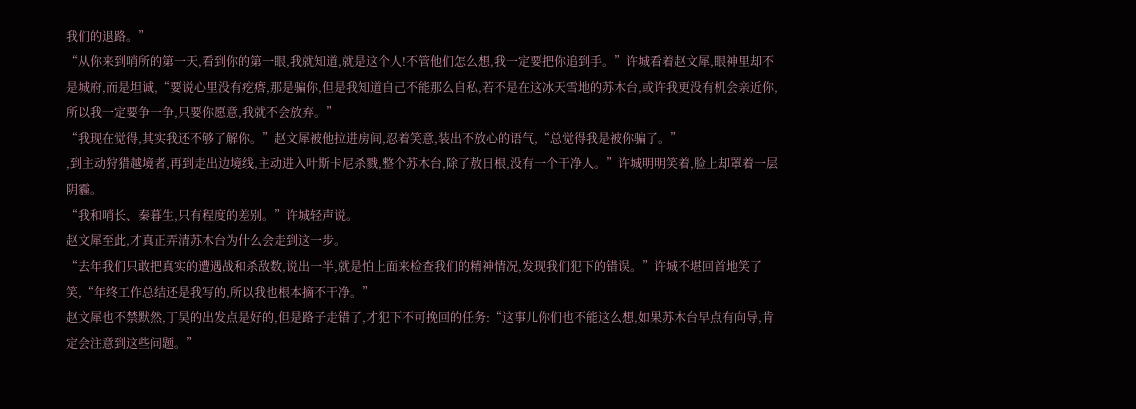我们的退路。”
“从你来到哨所的第一天,看到你的第一眼,我就知道,就是这个人!不管他们怎么想,我一定要把你追到手。”许城看着赵文犀,眼神里却不是城府,而是坦诚,“要说心里没有疙瘩,那是骗你,但是我知道自己不能那么自私,若不是在这冰天雪地的苏木台,或许我更没有机会亲近你,所以我一定要争一争,只要你愿意,我就不会放弃。”
“我现在觉得,其实我还不够了解你。”赵文犀被他拉进房间,忍着笑意,装出不放心的语气,“总觉得我是被你骗了。”
,到主动狩猎越境者,再到走出边境线,主动进入叶斯卡尼杀戮,整个苏木台,除了敖日根,没有一个干净人。”许城明明笑着,脸上却罩着一层阴霾。
“我和哨长、秦暮生,只有程度的差别。”许城轻声说。
赵文犀至此,才真正弄清苏木台为什么会走到这一步。
“去年我们只敢把真实的遭遇战和杀敌数,说出一半,就是怕上面来检查我们的精神情况,发现我们犯下的错误。”许城不堪回首地笑了笑,“年终工作总结还是我写的,所以我也根本摘不干净。”
赵文犀也不禁默然,丁昊的出发点是好的,但是路子走错了,才犯下不可挽回的任务:“这事儿你们也不能这么想,如果苏木台早点有向导,肯定会注意到这些问题。”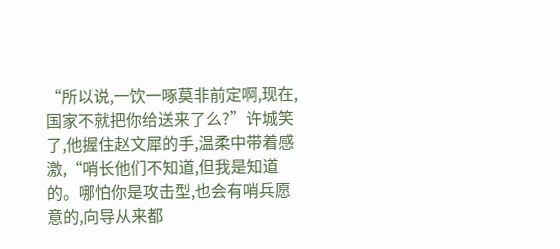“所以说,一饮一啄莫非前定啊,现在,国家不就把你给送来了么?”许城笑了,他握住赵文犀的手,温柔中带着感激,“哨长他们不知道,但我是知道的。哪怕你是攻击型,也会有哨兵愿意的,向导从来都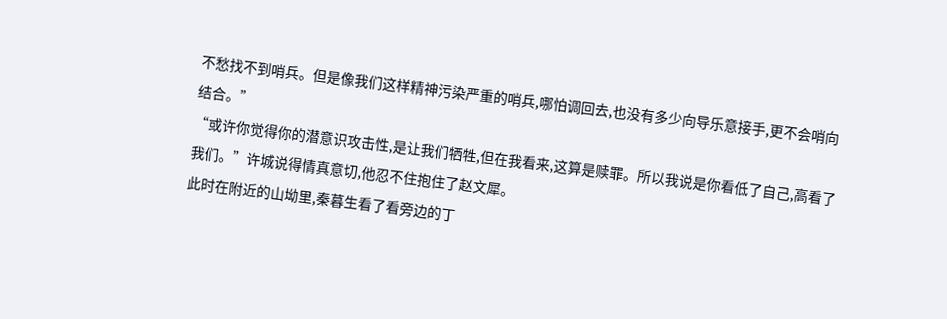不愁找不到哨兵。但是像我们这样精神污染严重的哨兵,哪怕调回去,也没有多少向导乐意接手,更不会哨向结合。”
“或许你觉得你的潜意识攻击性,是让我们牺牲,但在我看来,这算是赎罪。所以我说是你看低了自己,高看了我们。”许城说得情真意切,他忍不住抱住了赵文犀。
此时在附近的山坳里,秦暮生看了看旁边的丁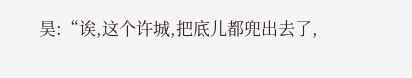昊:“诶,这个许城,把底儿都兜出去了,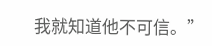我就知道他不可信。”